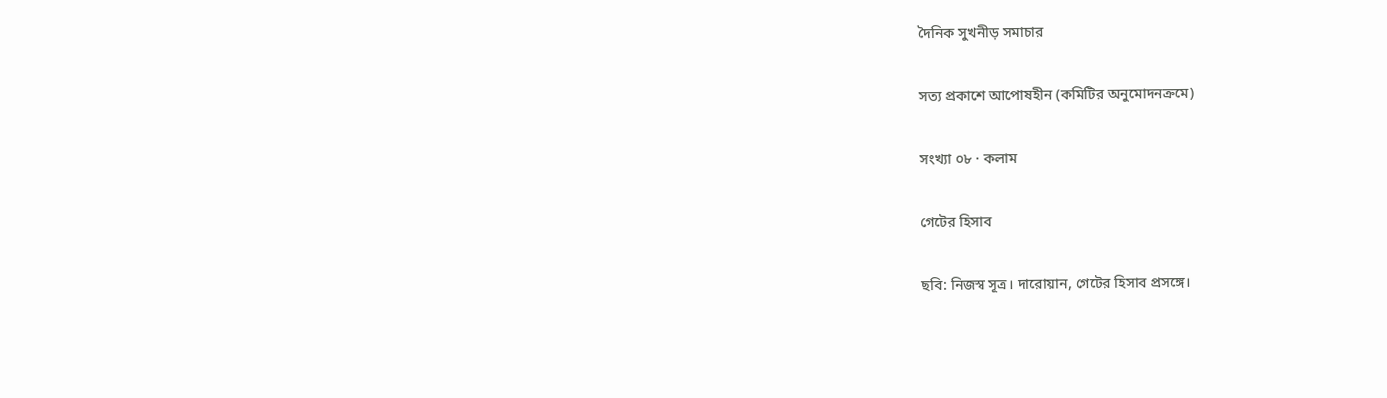দৈনিক সুখনীড় সমাচার

সত্য প্রকাশে আপোষহীন (কমিটির অনুমোদনক্রমে)

সংখ্যা ০৮ · কলাম

গেটের হিসাব

ছবি: নিজস্ব সূত্র। দারোয়ান, গেটের হিসাব প্রসঙ্গে।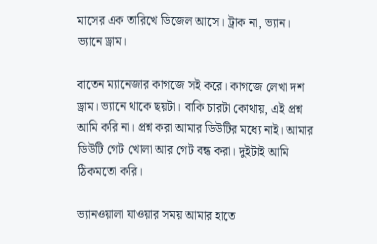মাসের এক তারিখে ডিজেল আসে। ট্রাক না, ভ্যান। ভ্যানে ড্রাম।

বাতেন ম্যানেজার কাগজে সই করে। কাগজে লেখা দশ ড্রাম। ভ্যানে থাকে ছয়টা। বাকি চারটা কোথায়, এই প্রশ্ন আমি করি না। প্রশ্ন করা আমার ডিউটির মধ্যে নাই। আমার ডিউটি গেট খোলা আর গেট বন্ধ করা। দুইটাই আমি ঠিকমতো করি।

ভ্যানওয়ালা যাওয়ার সময় আমার হাতে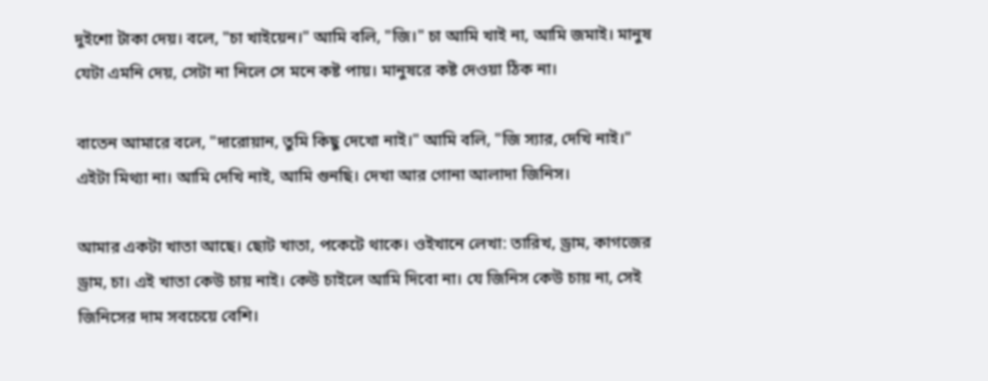দুইশো টাকা দেয়। বলে, "চা খাইয়েন।" আমি বলি, "জি।" চা আমি খাই না, আমি জমাই। মানুষ যেটা এমনি দেয়, সেটা না নিলে সে মনে কষ্ট পায়। মানুষরে কষ্ট দেওয়া ঠিক না।

বাতেন আমারে বলে, "দারোয়ান, তুমি কিছু দেখো নাই।" আমি বলি, "জি স্যার, দেখি নাই।" এইটা মিথ্যা না। আমি দেখি নাই, আমি গুনছি। দেখা আর গোনা আলাদা জিনিস।

আমার একটা খাতা আছে। ছোট খাতা, পকেটে থাকে। ওইখানে লেখা: তারিখ, ড্রাম, কাগজের ড্রাম, চা। এই খাতা কেউ চায় নাই। কেউ চাইলে আমি দিবো না। যে জিনিস কেউ চায় না, সেই জিনিসের দাম সবচেয়ে বেশি।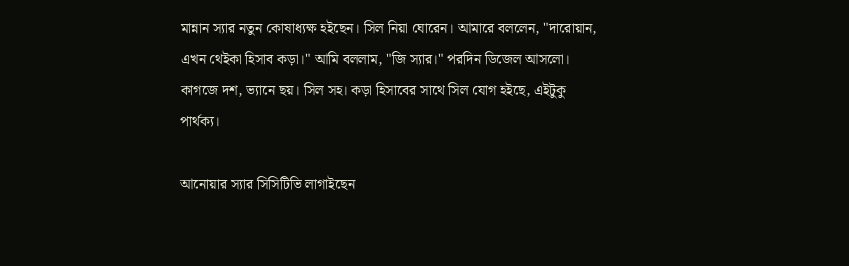মান্নান স্যার নতুন কোষাধ্যক্ষ হইছেন। সিল নিয়া ঘোরেন। আমারে বললেন, "দারোয়ান, এখন থেইকা হিসাব কড়া।" আমি বললাম, "জি স্যার।" পরদিন ডিজেল আসলো। কাগজে দশ, ভ্যানে ছয়। সিল সহ। কড়া হিসাবের সাথে সিল যোগ হইছে, এইটুকু পার্থক্য।

আনোয়ার স্যার সিসিটিভি লাগাইছেন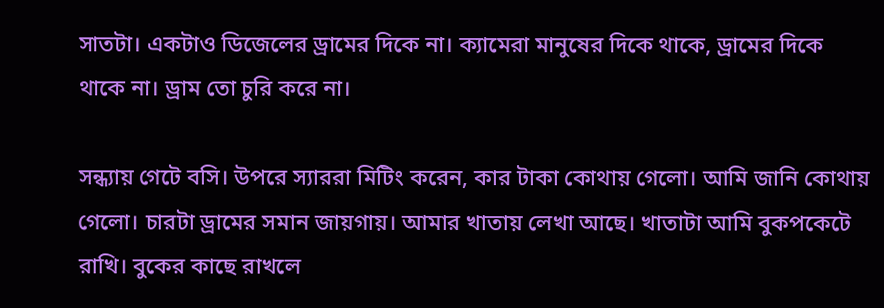সাতটা। একটাও ডিজেলের ড্রামের দিকে না। ক্যামেরা মানুষের দিকে থাকে, ড্রামের দিকে থাকে না। ড্রাম তো চুরি করে না।

সন্ধ্যায় গেটে বসি। উপরে স্যাররা মিটিং করেন, কার টাকা কোথায় গেলো। আমি জানি কোথায় গেলো। চারটা ড্রামের সমান জায়গায়। আমার খাতায় লেখা আছে। খাতাটা আমি বুকপকেটে রাখি। বুকের কাছে রাখলে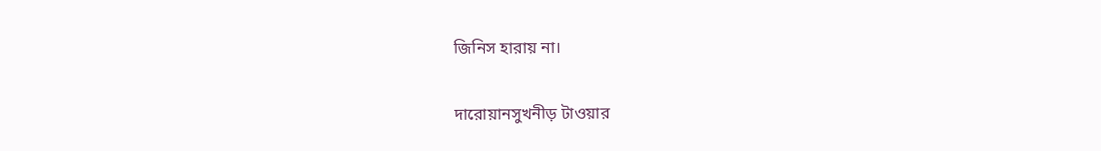জিনিস হারায় না।

দারোয়ানসুখনীড় টাওয়ার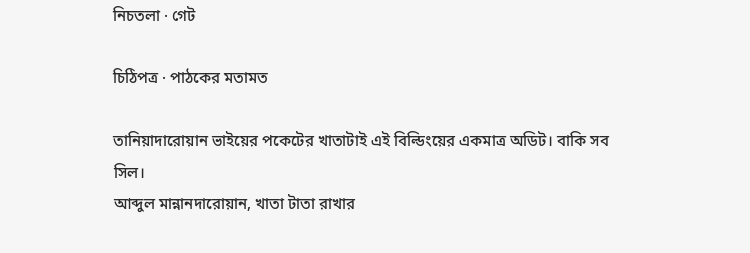নিচতলা · গেট

চিঠিপত্র · পাঠকের মতামত

তানিয়াদারোয়ান ভাইয়ের পকেটের খাতাটাই এই বিল্ডিংয়ের একমাত্র অডিট। বাকি সব সিল।
আব্দুল মান্নানদারোয়ান, খাতা টাতা রাখার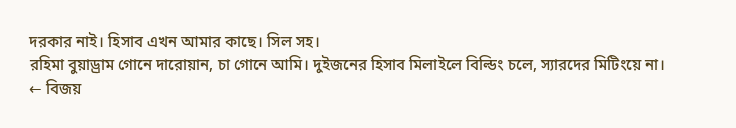দরকার নাই। হিসাব এখন আমার কাছে। সিল সহ।
রহিমা বুয়াড্রাম গোনে দারোয়ান, চা গোনে আমি। দুইজনের হিসাব মিলাইলে বিল্ডিং চলে, স্যারদের মিটিংয়ে না।
← বিজয়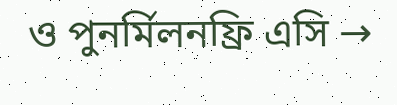ও পুনর্মিলনফ্রি এসি →